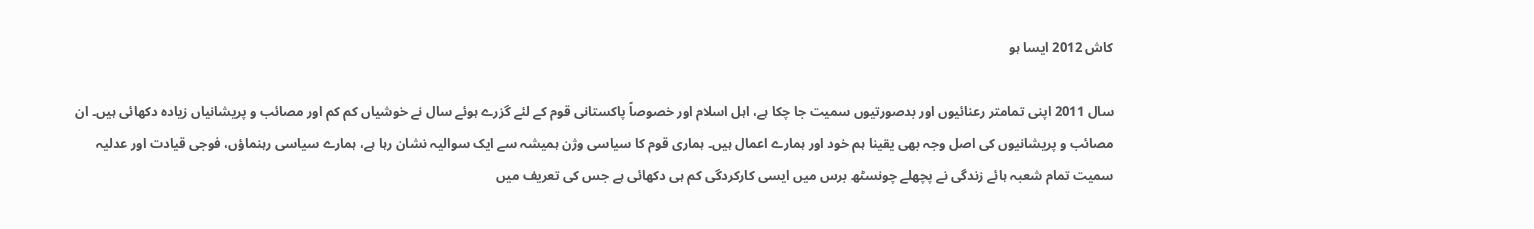کاش 2012 ایسا ہو

سال 2011 اپنی تمامتر رعنائیوں اور بدصورتیوں سمیت جا چکا ہے، اہل اسلام اور خصوصاً پاکستانی قوم کے لئے گزرے ہوئے سال نے خوشیاں کم کم اور مصائب و پریشانیاں زیادہ دکھائی ہیں۔ ان مصائب و پریشانیوں کی اصل وجہ بھی یقینا ہم خود اور ہمارے اعمال ہیں۔ ہماری قوم کا سیاسی وژن ہمیشہ سے ایک سوالیہ نشان رہا ہے، ہمارے سیاسی رہنماؤں، فوجی قیادت اور عدلیہ سمیت تمام شعبہ ہائے زندگی نے پچھلے چونسٹھ برس میں ایسی کارکردگی کم ہی دکھائی ہے جس کی تعریف میں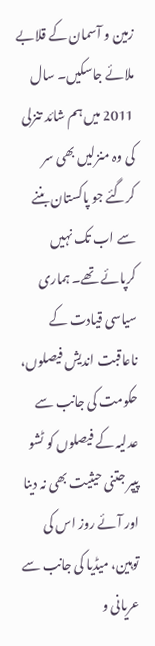زمین و آسمان کے قلابے ملائے جاسکیں۔ سال 2011 میں ہم شائد تنزلی کی وہ منزلیں بھی سر کرگئے جو پاکستان بننے سے اب تک نہیں کرپائے تھے۔ ہماری سیاسی قیادت کے ناعاقبت اندیش فیصلوں، حکومت کی جانب سے عدلیہ کے فیصلوں کو ٹشو پیپر جتنی حیثیت بھی نہ دینا اور آئے روز اس کی توہین، میڈیا کی جانب سے عریانی و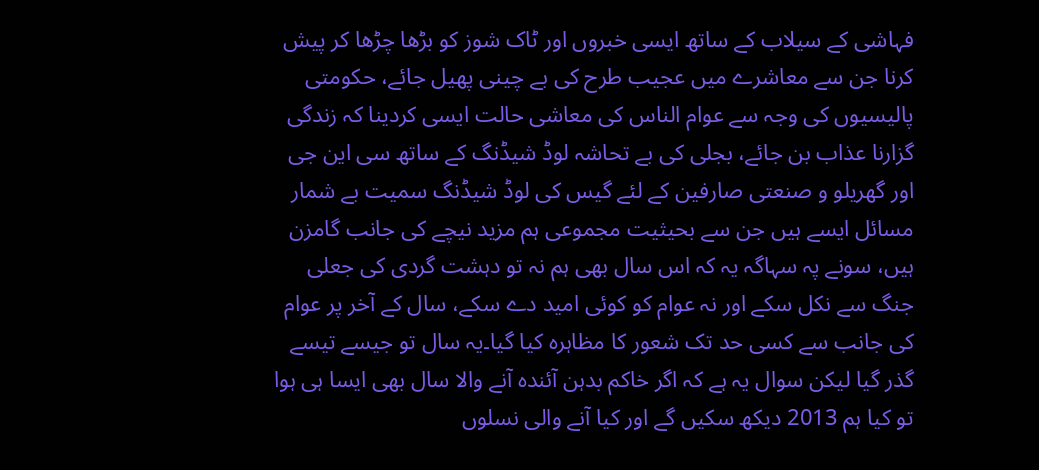فہاشی کے سیلاب کے ساتھ ایسی خبروں اور ٹاک شوز کو بڑھا چڑھا کر پیش کرنا جن سے معاشرے میں عجیب طرح کی بے چینی پھیل جائے، حکومتی پالیسیوں کی وجہ سے عوام الناس کی معاشی حالت ایسی کردینا کہ زندگی گزارنا عذاب بن جائے، بجلی کی بے تحاشہ لوڈ شیڈنگ کے ساتھ سی این جی اور گھریلو و صنعتی صارفین کے لئے گیس کی لوڈ شیڈنگ سمیت بے شمار مسائل ایسے ہیں جن سے بحیثیت مجموعی ہم مزید نیچے کی جانب گامزن ہیں، سونے پہ سہاگہ یہ کہ اس سال بھی ہم نہ تو دہشت گردی کی جعلی جنگ سے نکل سکے اور نہ عوام کو کوئی امید دے سکے، سال کے آخر پر عوام کی جانب سے کسی حد تک شعور کا مظاہرہ کیا گیا۔یہ سال تو جیسے تیسے گذر گیا لیکن سوال یہ ہے کہ اگر خاکم بدہن آئندہ آنے والا سال بھی ایسا ہی ہوا تو کیا ہم 2013 دیکھ سکیں گے اور کیا آنے والی نسلوں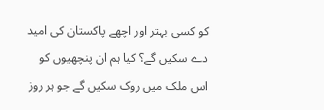کو کسی بہتر اور اچھے پاکستان کی امید دے سکیں گے؟ کیا ہم ان پنچھیوں کو اس ملک میں روک سکیں گے جو ہر روز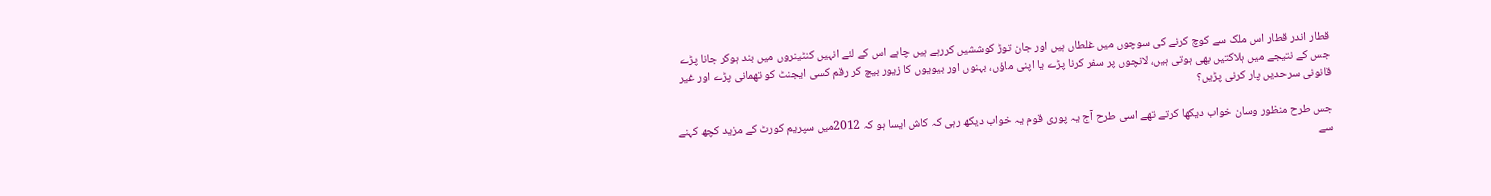قطار اندر قطار اس ملک سے کوچ کرنے کی سوچوں میں غلطاں ہیں اور جان توڑ کوششیں کررہے ہیں چاہے اس کے لئے انہیں کنٹینروں میں بند ہوکر جانا پڑے جس کے نتیجے میں ہلاکتیں بھی ہوتی ہیں، لانچوں پر سفر کرنا پڑے یا اپنی ماؤں، بہنوں اور بیویوں کا زیور بیچ کر رقم کسی ایجنٹ کو تھمانی پڑے اور غیر قانونی سرحدیں پار کرنی پڑیں؟

جس طرح منظور وسان خواب دیکھا کرتے تھے اسی طرح آج یہ پوری قوم یہ خواب دیکھ رہی کہ کاش ایسا ہو کہ 2012میں سپریم کورٹ کے مزید کچھ کہنے سے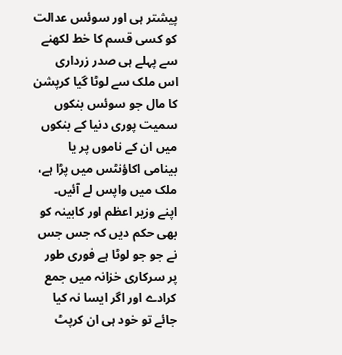پیشتر ہی اور سوئس عدالت کو کسی قسم کا خط لکھنے سے پہلے ہی صدر زرداری اس ملک سے لوٹا گیا کرپشن کا مال جو سوئس بنکوں سمیت پوری دنیا کے بنکوں میں ان کے ناموں پر یا بینامی اکاؤنٹس میں پڑا ہے، ملک میں واپس لے آئیں۔ اپنے وزیر اعظم اور کابینہ کو بھی حکم دیں کہ جس جس نے جو جو لوٹا ہے فوری طور پر سرکاری خزانہ میں جمع کرادے اور اگر ایسا نہ کیا جائے تو خود ہی ان کرپٹ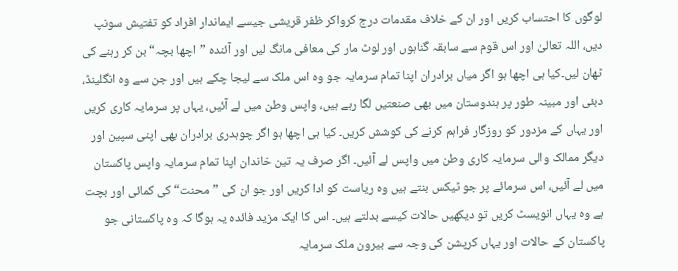لوگوں کا احتساب کریں اور ان کے خلاف مقدمات درج کرواکر ظفر قریشی جیسے ایماندار افراد کو تفتیش سونپ دیں، اللہ تعالیٰ اور اس قوم سے سابقہ گناہوں اور لوٹ مار کی معافی مانگ لیں اور آئندہ ”اچھا بچہ“ بن کر رہنے کی ٹھان لیں۔کیا ہی اچھا ہو اگر میاں برادران اپنا تمام سرمایہ جو وہ اس ملک سے لیجا چکے ہیں اور جن سے وہ انگلینڈ، دبئی اور مبینہ طور پر ہندوستان میں بھی صنعتیں لگا رہے ہیں، واپس وطن میں لے آئیں، یہاں پر سرمایہ کاری کریں اور یہاں کے مزدور کو روزگار فراہم کرنے کی کوشش کریں۔ کیا ہی اچھا ہو اگر چوہدری برادران بھی اپنی سپین اور دیگر ممالک والی سرمایہ کاری وطن میں واپس لے آئیں۔ اگر صرف یہ تین خاندان اپنا تمام سرمایہ واپس پاکستان میں لے آئیں، اس سرمائے پر جو ٹیکس بنتے ہیں وہ ریاست کو ادا کریں اور جو ان کی ”محنت“ کی کمائی اور بچت ہے وہ یہاں انویسٹ کریں تو دیکھیں حالات کیسے بدلتے ہیں۔ اس کا ایک مزید فائدہ یہ ہوگا کہ وہ پاکستانی جو پاکستان کے حالات اور یہاں کرپشن کی وجہ سے بیرون ملک سرمایہ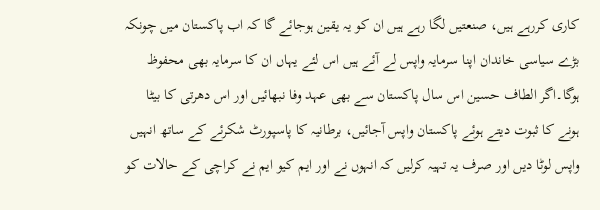کاری کررہے ہیں، صنعتیں لگا رہے ہیں ان کو یہ یقین ہوجائے گا کہ اب پاکستان میں چونکہ بڑے سیاسی خاندان اپنا سرمایہ واپس لے آئے ہیں اس لئے یہاں ان کا سرمایہ بھی محفوظ ہوگا۔اگر الطاف حسین اس سال پاکستان سے بھی عہد وفا نبھائیں اور اس دھرتی کا بیٹا ہونے کا ثبوت دیتے ہوئے پاکستان واپس آجائیں، برطانیہ کا پاسپورٹ شکرئے کے ساتھ انہیں واپس لوٹا دیں اور صرف یہ تہیہ کرلیں کہ انہوں نے اور ایم کیو ایم نے کراچی کے حالات کو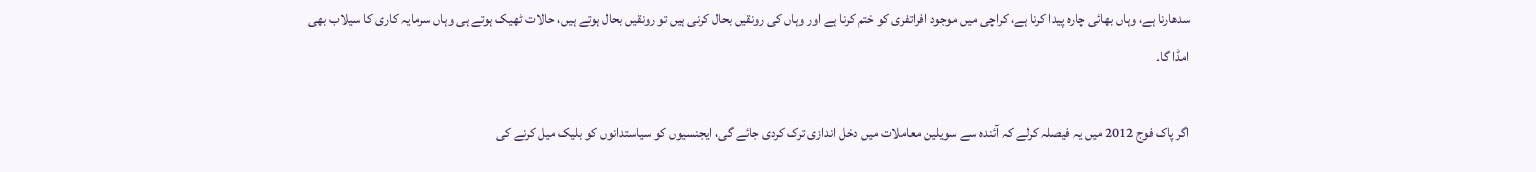سدھارنا ہے، وہاں بھائی چارہ پیدا کرنا ہے، کراچی میں موجود افراتفری کو ختم کرنا ہے اور وہاں کی رونقیں بحال کرنی ہیں تو رونقیں بحال ہوتے ہیں، حالات ٹھیک ہوتے ہی وہاں سرمایہ کاری کا سیلاب بھی امڈا گا۔

اگر پاک فوج 2012 میں یہ فیصلہ کرلے کہ آئندہ سے سویلین معاملات میں دخل اندازی ترک کردی جائے گی، ایجنسیوں کو سیاستدانوں کو بلیک میل کرنے کی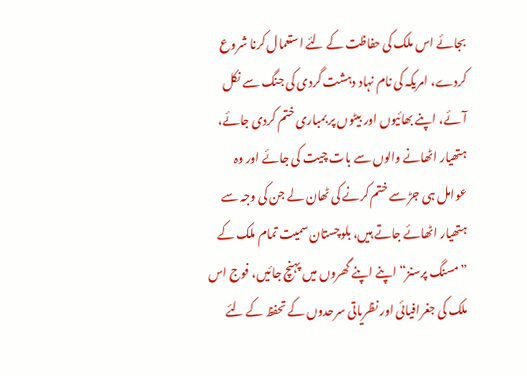بجائے اس ملک کی حفاظت کے لئے استعمال کرنا شروع کردے، امریکہ کی نام نہاد دہشت گردی کی جنگ سے نکل آئے، اپنے بھائیوں اور بیٹوں پر بمباری ختم کردی جائے، ہتھیار اٹھانے والوں سے بات چیت کی جائے اور وہ عوامل ہی جڑ سے ختم کرنے کی ٹھان لے جن کی وجہ سے ہتھیار اٹھائے جاتے ہیں، بلوچستان سمیت تمام ملک کے ”مسنگ پرسنز“ اپنے اپنے گھروں میں پہنچ جائیں، فوج اس ملک کی جغرافیائی اور نظریاتی سرحدوں کے تحفظ کے لئے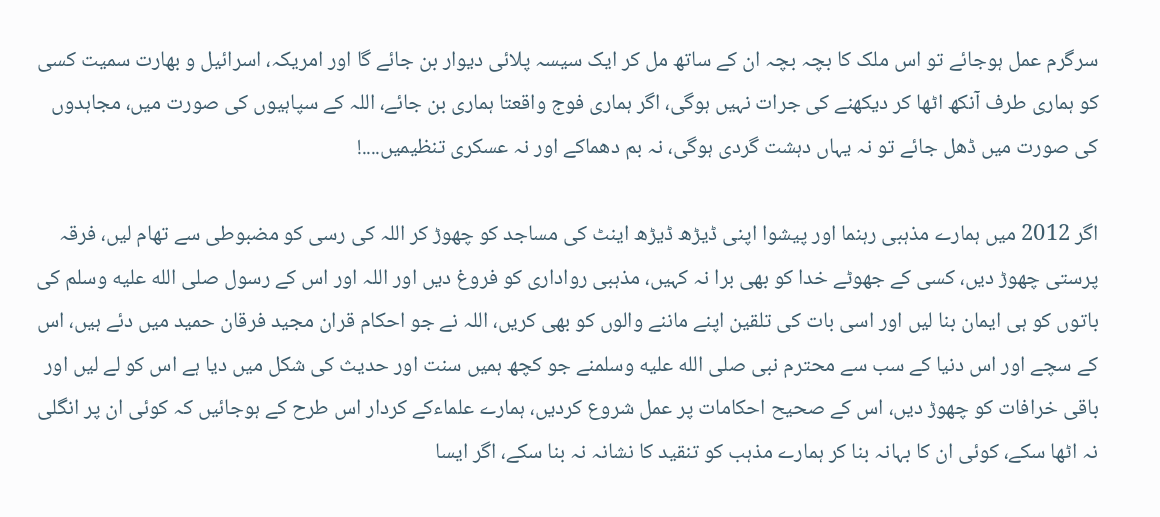سرگرم عمل ہوجائے تو اس ملک کا بچہ بچہ ان کے ساتھ مل کر ایک سیسہ پلائی دیوار بن جائے گا اور امریکہ، اسرائیل و بھارت سمیت کسی کو ہماری طرف آنکھ اٹھا کر دیکھنے کی جرات نہیں ہوگی، اگر ہماری فوج واقعتا ہماری بن جائے، اللہ کے سپاہیوں کی صورت میں، مجاہدوں کی صورت میں ڈھل جائے تو نہ یہاں دہشت گردی ہوگی، نہ بم دھماکے اور نہ عسکری تنظیمیں....!

اگر 2012 میں ہمارے مذہبی رہنما اور پیشوا اپنی ڈیڑھ ڈیڑھ اینٹ کی مساجد کو چھوڑ کر اللہ کی رسی کو مضبوطی سے تھام لیں، فرقہ پرستی چھوڑ دیں، کسی کے جھوٹے خدا کو بھی برا نہ کہیں، مذہبی رواداری کو فروغ دیں اور اللہ اور اس کے رسول صلى الله عليه وسلم کی باتوں کو ہی ایمان بنا لیں اور اسی بات کی تلقین اپنے ماننے والوں کو بھی کریں، اللہ نے جو احکام قران مجید فرقان حمید میں دئے ہیں، اس کے سچے اور اس دنیا کے سب سے محترم نبی صلى الله عليه وسلمنے جو کچھ ہمیں سنت اور حدیث کی شکل میں دیا ہے اس کو لے لیں اور باقی خرافات کو چھوڑ دیں، اس کے صحیح احکامات پر عمل شروع کردیں، ہمارے علماءکے کردار اس طرح کے ہوجائیں کہ کوئی ان پر انگلی نہ اٹھا سکے، کوئی ان کا بہانہ بنا کر ہمارے مذہب کو تنقید کا نشانہ نہ بنا سکے، اگر ایسا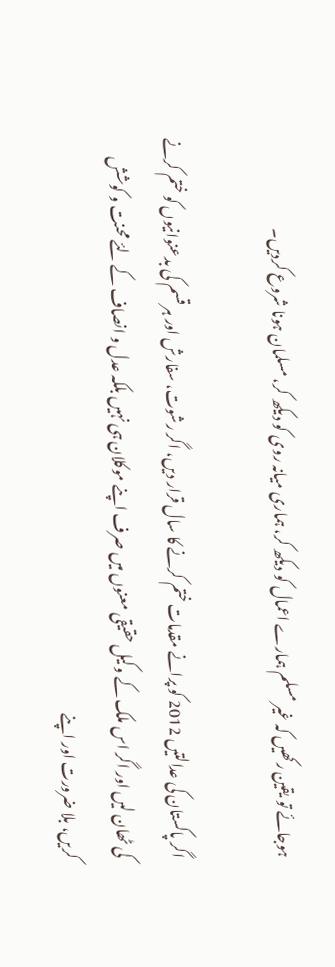ہوجائے تو یقین رکھیں کہ غیر مسلم ہمارے اعمال کو دیکھ کر، ہماری میانہ روی کو دیکھ کر، مسلمان ہونا شروع کردیں۔

اگر پاکستان کی عدالتیں 2012 کو پرانے مقدمات ختم کرنے کا سال قرار دیں، اگر رشوت، سفارش اور ہر قسم کی بدعنوانیوں کو ختم کرنے کی ٹھان لیں اور اگر اس ملک کے وکیل حقیقی معنوں میں صرف اپنے موکلان ہی نہیں بلکہ عدل و انصاف کے لئے محنت و کوشش کریں، بلا ضرورت اور اپنے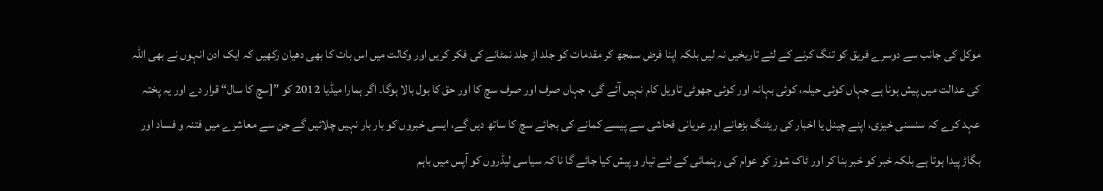موکل کی جانب سے دوسرے فریق کو تنگ کرنے کے لئے تاریخیں نہ لیں بلکہ اپنا فرض سمجھ کر مقدمات کو جلد از جلد نمٹانے کی فکر کریں اور وکالت میں اس بات کا بھی دھیان رکھیں کہ ایک ادن انہوں نے بھی اللہ کی عدالت میں پیش ہونا ہے جہاں کوئی حیلہ، کوئی بہانہ اور کوئی جھوٹی تاویل کام نہیں آئے گی، جہاں صرف اور صرف سچ کا اور حق کا بول بالا ہوگا۔ اگر ہمارا میڈیا 2012 کو ”[سچ کا سال“ قرار دے اور یہ پختہ عہد کرے کہ سنسنی خیزی، اپنے چینل یا اخبار کی ریٹنگ بڑھانے اور عریانی فحاشی سے پیسے کمانے کی بجائے سچ کا ساتھ دیں گے، ایسی خبروں کو بار بار نہیں چلائیں گے جن سے معاشرے میں فتنہ و فساد اور بگاڑ پیدا ہوتا ہے بلکہ خبر کو خبر بنا کر اور ٹاک شوز کو عوام کی رہنمائی کے لئے تیار و پیش کیا جائے گا نا کہ سیاسی لیڈروں کو آپس میں باہم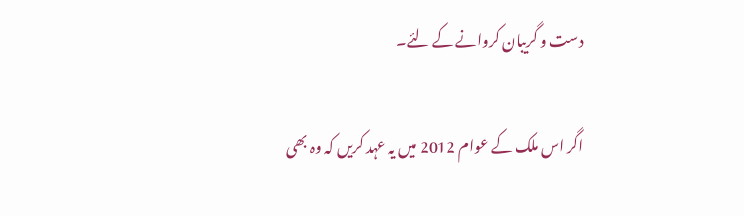دست و گریبان کروانے کے لئے۔

اگر اس ملک کے عوام 2012 میں یہ عہد کریں کہ وہ بھی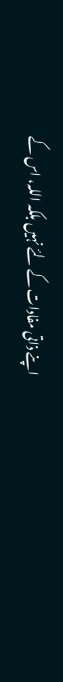اپنے ذاتی مفادات کے لئے نہیں بلکہ اللہ، اس کے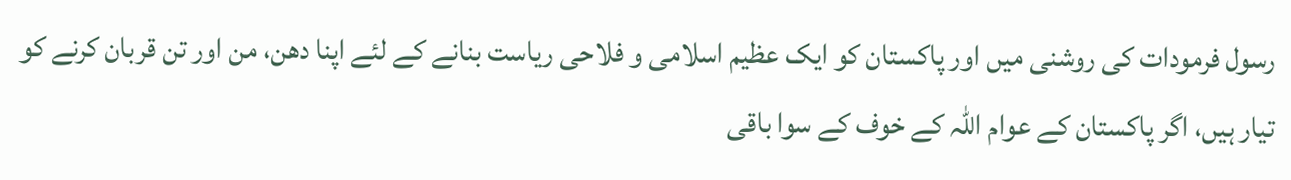رسول فرمودات کی روشنی میں اور پاکستان کو ایک عظیم اسلامی و فلاحی ریاست بنانے کے لئے اپنا دھن، من اور تن قربان کرنے کو تیار ہیں، اگر پاکستان کے عوام اللہ کے خوف کے سوا باقی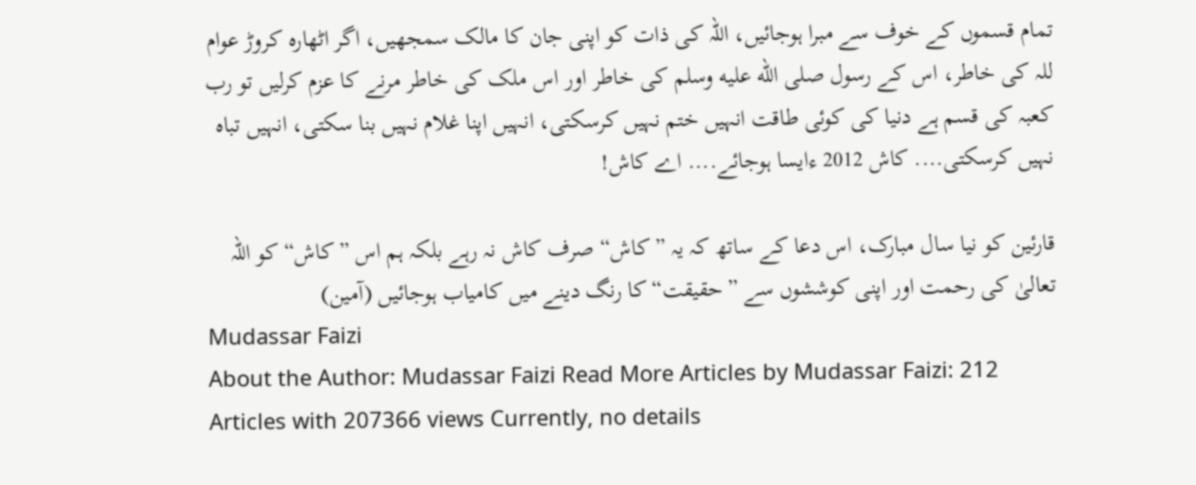تمام قسموں کے خوف سے مبرا ہوجائیں، اللہ کی ذات کو اپنی جان کا مالک سمجھیں، اگر اٹھارہ کروڑ عوام للہ کی خاطر، اس کے رسول صلى الله عليه وسلم کی خاطر اور اس ملک کی خاطر مرنے کا عزم کرلیں تو رب کعبہ کی قسم ہے دنیا کی کوئی طاقت انہیں ختم نہیں کرسکتی، انہیں اپنا غلام نہیں بنا سکتی، انہیں تباہ نہیں کرسکتی.... کاش 2012 ءایسا ہوجائے.... اے کاش!

قارئین کو نیا سال مبارک، اس دعا کے ساتھ کہ یہ ”کاش“ صرف کاش نہ رہے بلکہ ہم اس ”کاش“ کو اللہ تعالیٰ کی رحمت اور اپنی کوششوں سے ”حقیقت“ کا رنگ دینے میں کامیاب ہوجائیں (آمین)
Mudassar Faizi
About the Author: Mudassar Faizi Read More Articles by Mudassar Faizi: 212 Articles with 207366 views Currently, no details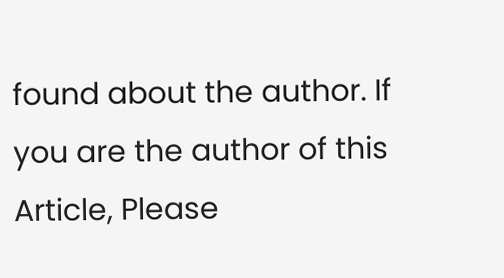found about the author. If you are the author of this Article, Please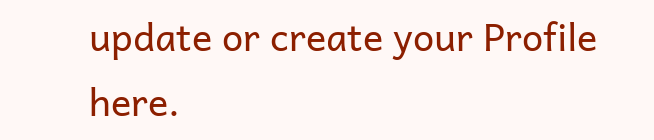update or create your Profile here.